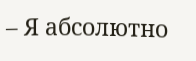– Я абсолютно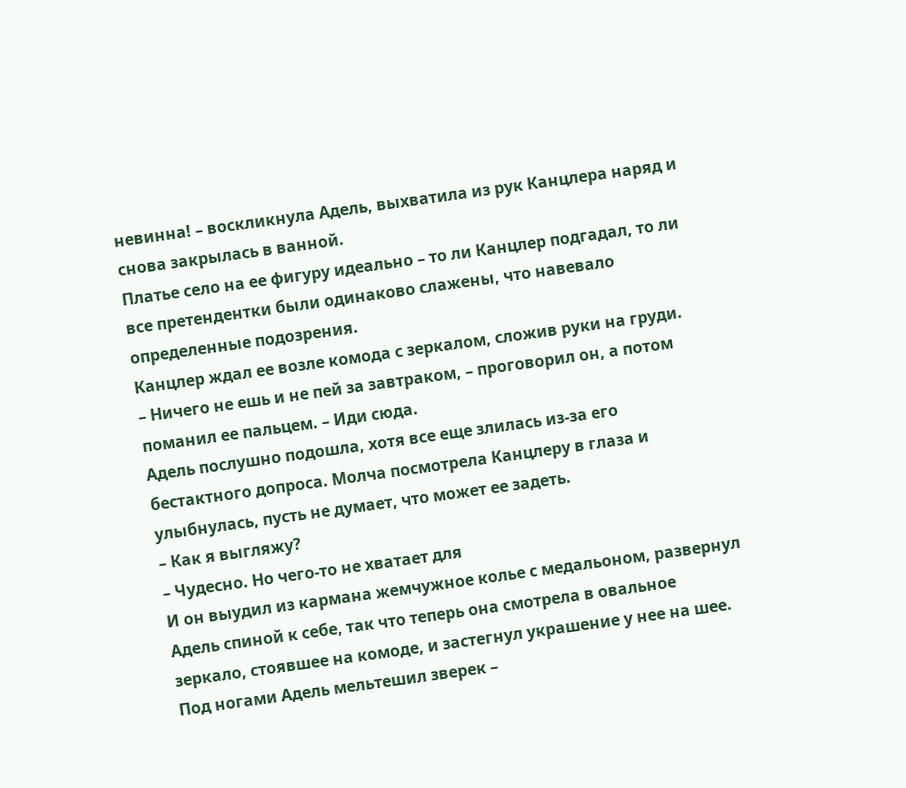невинна! – воскликнула Адель, выхватила из рук Канцлера наряд и снова закрылась в ванной.
Платье село на ее фигуру идеально – то ли Канцлер подгадал, то ли все претендентки были одинаково слажены, что навевало определенные подозрения.
Канцлер ждал ее возле комода с зеркалом, сложив руки на груди.
– Ничего не ешь и не пей за завтраком, – проговорил он, а потом поманил ее пальцем. – Иди сюда.
Адель послушно подошла, хотя все еще злилась из-за его бестактного допроса. Молча посмотрела Канцлеру в глаза и улыбнулась, пусть не думает, что может ее задеть.
– Как я выгляжу?
– Чудесно. Но чего-то не хватает для
И он выудил из кармана жемчужное колье с медальоном, развернул Адель спиной к себе, так что теперь она смотрела в овальное зеркало, стоявшее на комоде, и застегнул украшение у нее на шее. Под ногами Адель мельтешил зверек –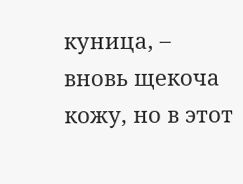куница, – вновь щекоча кожу, но в этот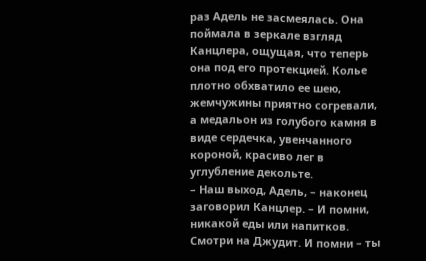раз Адель не засмеялась. Она поймала в зеркале взгляд Канцлера, ощущая, что теперь она под его протекцией. Колье плотно обхватило ее шею, жемчужины приятно согревали, а медальон из голубого камня в виде сердечка, увенчанного короной, красиво лег в углубление декольте.
– Наш выход, Адель, – наконец заговорил Канцлер. – И помни, никакой еды или напитков. Смотри на Джудит. И помни – ты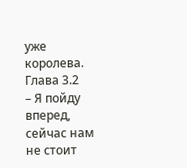уже королева.
Глава 3.2
– Я пойду вперед, сейчас нам не стоит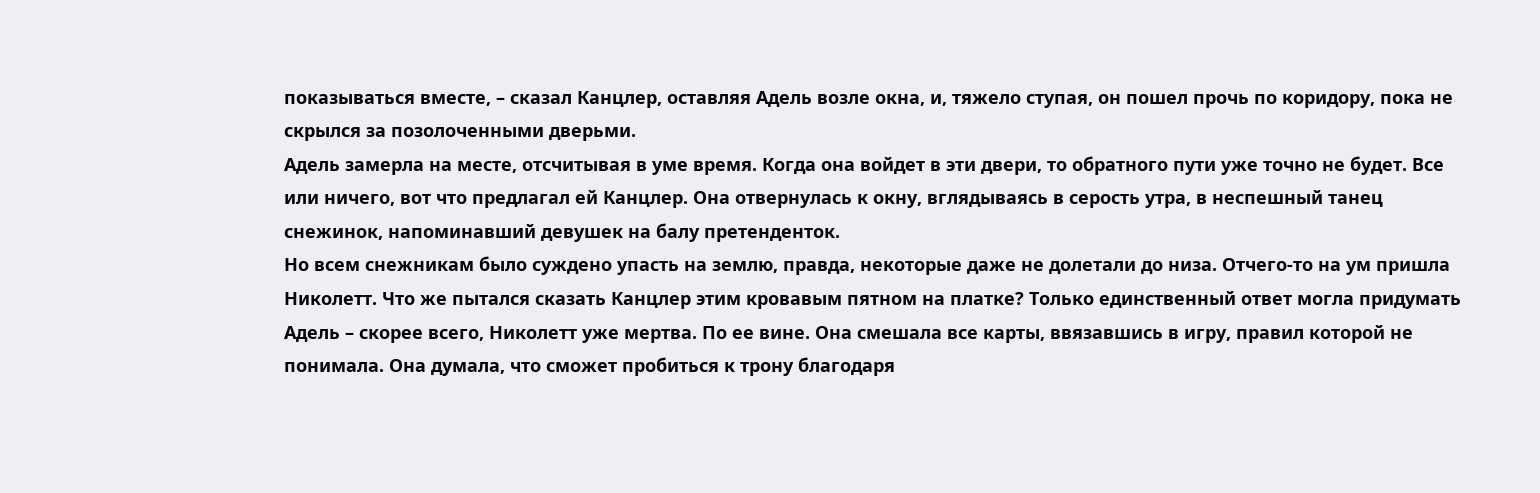показываться вместе, – сказал Канцлер, оставляя Адель возле окна, и, тяжело ступая, он пошел прочь по коридору, пока не скрылся за позолоченными дверьми.
Адель замерла на месте, отсчитывая в уме время. Когда она войдет в эти двери, то обратного пути уже точно не будет. Все или ничего, вот что предлагал ей Канцлер. Она отвернулась к окну, вглядываясь в серость утра, в неспешный танец снежинок, напоминавший девушек на балу претенденток.
Но всем снежникам было суждено упасть на землю, правда, некоторые даже не долетали до низа. Отчего-то на ум пришла Николетт. Что же пытался сказать Канцлер этим кровавым пятном на платке? Только единственный ответ могла придумать Адель – скорее всего, Николетт уже мертва. По ее вине. Она смешала все карты, ввязавшись в игру, правил которой не понимала. Она думала, что сможет пробиться к трону благодаря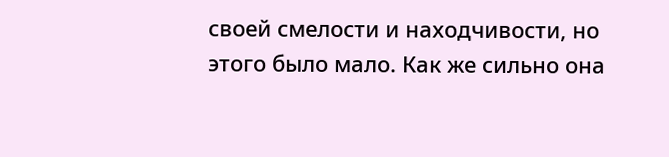своей смелости и находчивости, но этого было мало. Как же сильно она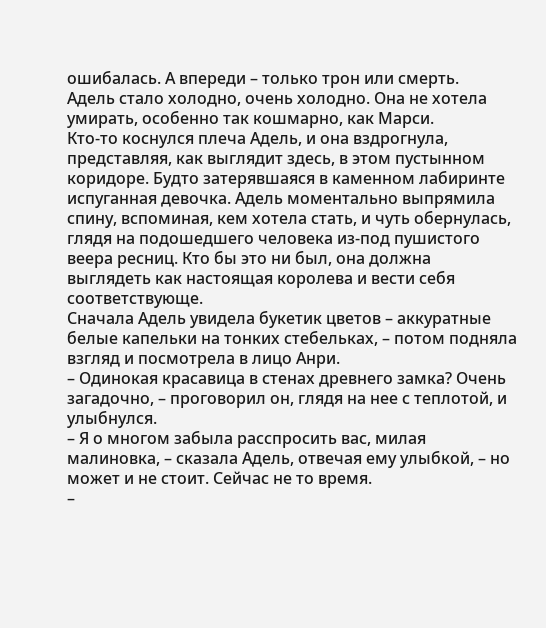ошибалась. А впереди – только трон или смерть.
Адель стало холодно, очень холодно. Она не хотела умирать, особенно так кошмарно, как Марси.
Кто-то коснулся плеча Адель, и она вздрогнула, представляя, как выглядит здесь, в этом пустынном коридоре. Будто затерявшаяся в каменном лабиринте испуганная девочка. Адель моментально выпрямила спину, вспоминая, кем хотела стать, и чуть обернулась, глядя на подошедшего человека из-под пушистого веера ресниц. Кто бы это ни был, она должна выглядеть как настоящая королева и вести себя соответствующе.
Сначала Адель увидела букетик цветов – аккуратные белые капельки на тонких стебельках, – потом подняла взгляд и посмотрела в лицо Анри.
– Одинокая красавица в стенах древнего замка? Очень загадочно, – проговорил он, глядя на нее с теплотой, и улыбнулся.
– Я о многом забыла расспросить вас, милая малиновка, – сказала Адель, отвечая ему улыбкой, – но может и не стоит. Сейчас не то время.
–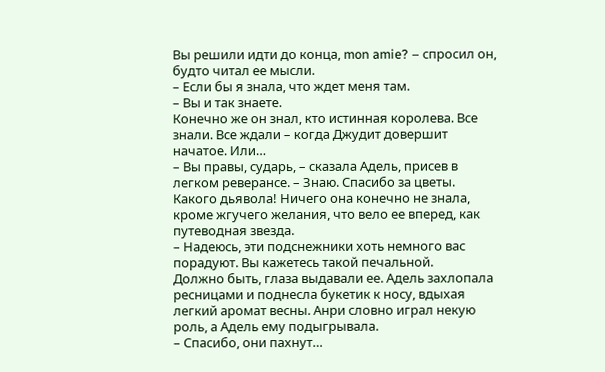Вы решили идти до конца, mon amie? – спросил он, будто читал ее мысли.
– Если бы я знала, что ждет меня там.
– Вы и так знаете.
Конечно же он знал, кто истинная королева. Все знали. Все ждали – когда Джудит довершит начатое. Или…
– Вы правы, сударь, – сказала Адель, присев в легком реверансе. – Знаю. Спасибо за цветы.
Какого дьявола! Ничего она конечно не знала, кроме жгучего желания, что вело ее вперед, как путеводная звезда.
– Надеюсь, эти подснежники хоть немного вас порадуют. Вы кажетесь такой печальной.
Должно быть, глаза выдавали ее. Адель захлопала ресницами и поднесла букетик к носу, вдыхая легкий аромат весны. Анри словно играл некую роль, а Адель ему подыгрывала.
– Спасибо, они пахнут…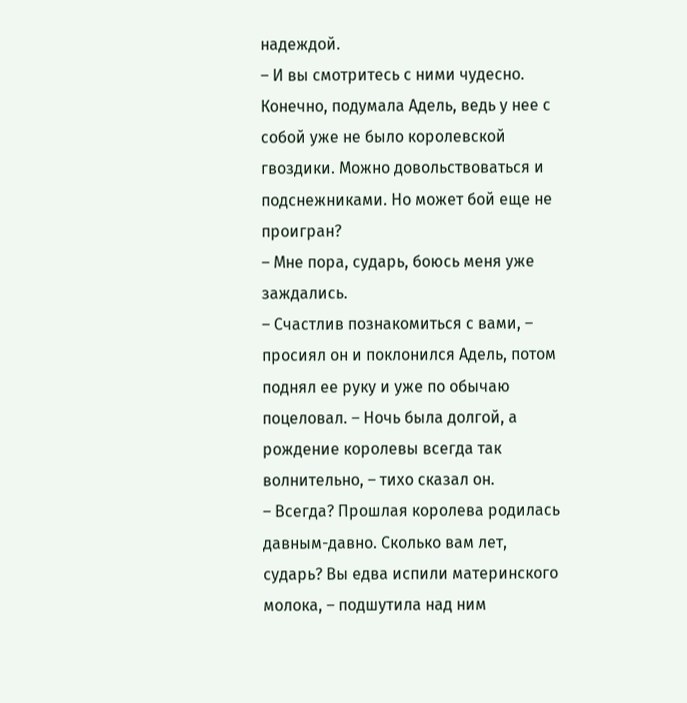надеждой.
– И вы смотритесь с ними чудесно.
Конечно, подумала Адель, ведь у нее с собой уже не было королевской гвоздики. Можно довольствоваться и подснежниками. Но может бой еще не проигран?
– Мне пора, сударь, боюсь меня уже заждались.
– Счастлив познакомиться с вами, – просиял он и поклонился Адель, потом поднял ее руку и уже по обычаю поцеловал. – Ночь была долгой, а рождение королевы всегда так волнительно, – тихо сказал он.
– Всегда? Прошлая королева родилась давным-давно. Сколько вам лет, сударь? Вы едва испили материнского молока, – подшутила над ним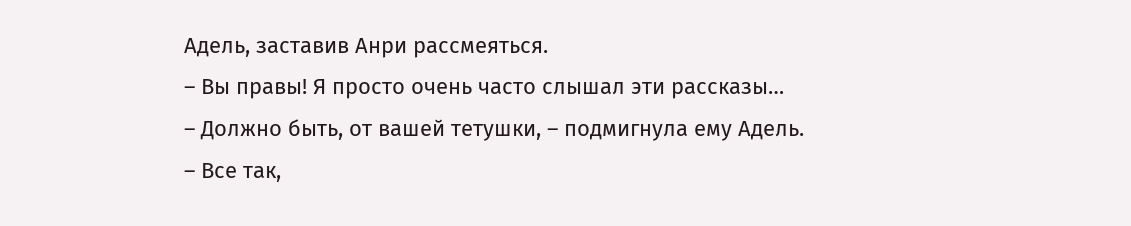Адель, заставив Анри рассмеяться.
– Вы правы! Я просто очень часто слышал эти рассказы…
– Должно быть, от вашей тетушки, – подмигнула ему Адель.
– Все так,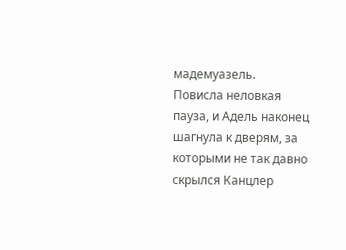мадемуазель.
Повисла неловкая пауза, и Адель наконец шагнула к дверям, за которыми не так давно скрылся Канцлер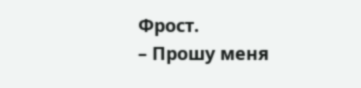Фрост.
– Прошу меня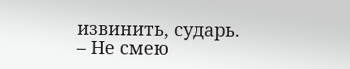извинить, сударь.
– Не смею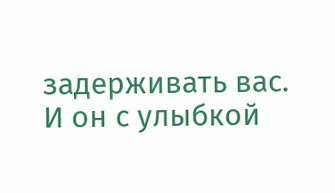задерживать вас.
И он с улыбкой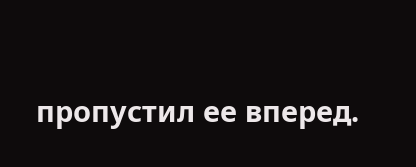пропустил ее вперед.